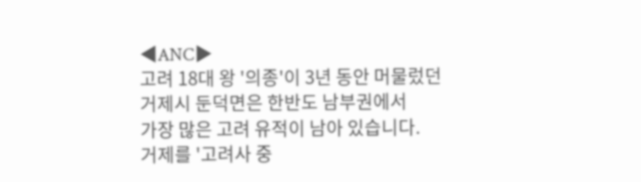◀ANC▶
고려 18대 왕 '의종'이 3년 동안 머물렀던
거제시 둔덕면은 한반도 남부권에서
가장 많은 고려 유적이 남아 있습니다.
거제를 '고려사 중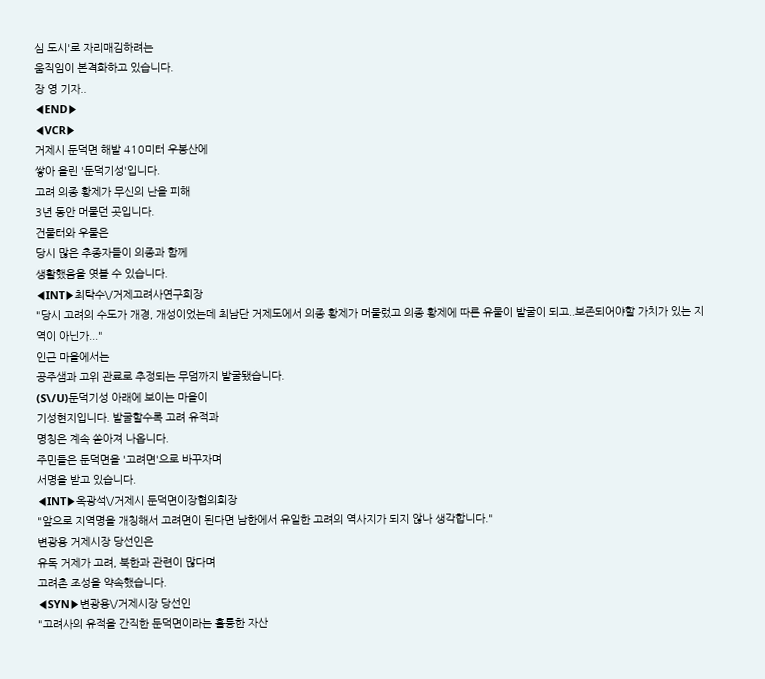심 도시'로 자리매김하려는
움직임이 본격화하고 있습니다.
장 영 기자..
◀END▶
◀VCR▶
거제시 둔덕면 해발 410미터 우봉산에
쌓아 올린 '둔덕기성'입니다.
고려 의종 황제가 무신의 난을 피해
3년 동안 머물던 곳입니다.
건물터와 우물은
당시 많은 추종자들이 의종과 함께
생활했음을 엿볼 수 있습니다.
◀INT▶최탁수\/거제고려사연구회장
"당시 고려의 수도가 개경, 개성이었는데 최남단 거제도에서 의종 황제가 머물렀고 의종 황제에 따른 유물이 발굴이 되고..보존되어야할 가치가 있는 지역이 아닌가..."
인근 마을에서는
공주샘과 고위 관료로 추정되는 무덤까지 발굴됐습니다.
(S\/U)둔덕기성 아래에 보이는 마을이
기성현지입니다. 발굴할수록 고려 유적과
명칭은 계속 쏟아져 나옵니다.
주민들은 둔덕면을 '고려면'으로 바꾸자며
서명을 받고 있습니다.
◀INT▶옥광석\/거제시 둔덕면이장협의회장
"앞으로 지역명을 개칭해서 고려면이 된다면 남한에서 유일한 고려의 역사지가 되지 않나 생각합니다."
변광용 거제시장 당선인은
유독 거제가 고려, 북한과 관련이 많다며
고려촌 조성을 약속했습니다.
◀SYN▶변광용\/거제시장 당선인
"고려사의 유적을 간직한 둔덕면이라는 훌륭한 자산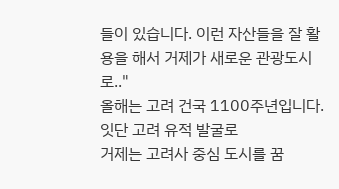들이 있습니다. 이런 자산들을 잘 활용을 해서 거제가 새로운 관광도시로.."
올해는 고려 건국 1100주년입니다.
잇단 고려 유적 발굴로
거제는 고려사 중심 도시를 꿈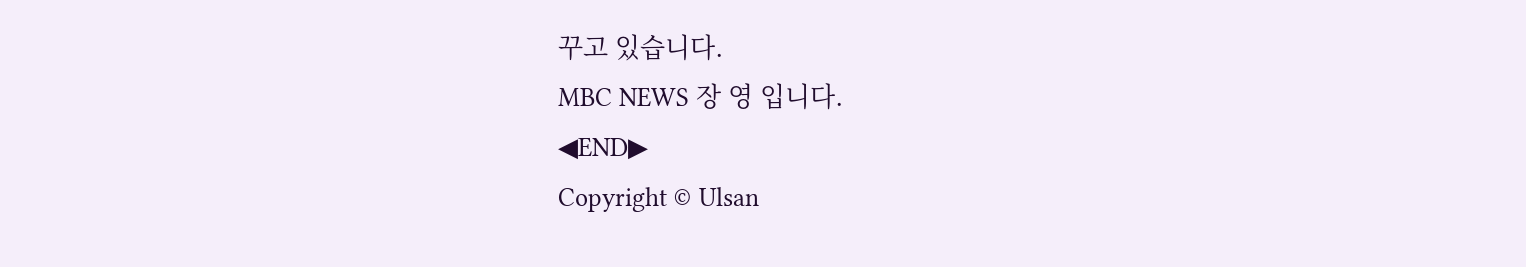꾸고 있습니다.
MBC NEWS 장 영 입니다.
◀END▶
Copyright © Ulsan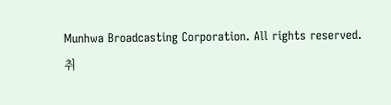Munhwa Broadcasting Corporation. All rights reserved.
취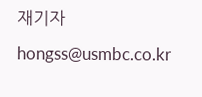재기자
hongss@usmbc.co.kr